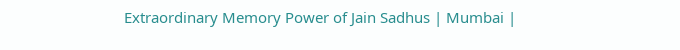Extraordinary Memory Power of Jain Sadhus | Mumbai |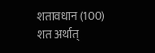शतावधान (100)
शत अर्थात्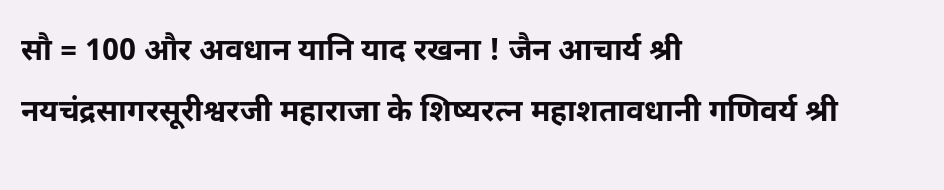सौ = 100 और अवधान यानि याद रखना ! जैन आचार्य श्री नयचंद्रसागरसूरीश्वरजी महाराजा के शिष्यरत्न महाशतावधानी गणिवर्य श्री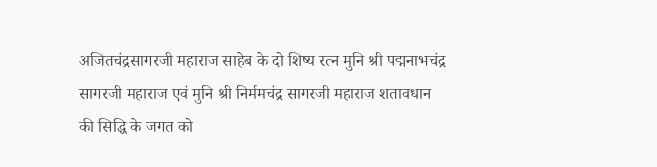अजितचंद्रसागरजी महाराज साहेब के दो शिष्य रत्न मुनि श्री पद्मनाभचंद्र सागरजी महाराज एवं मुनि श्री निर्ममचंद्र सागरजी महाराज शतावधान की सिद्धि के जगत को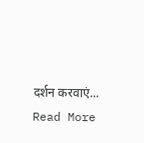दर्शन करवाएं... Read More